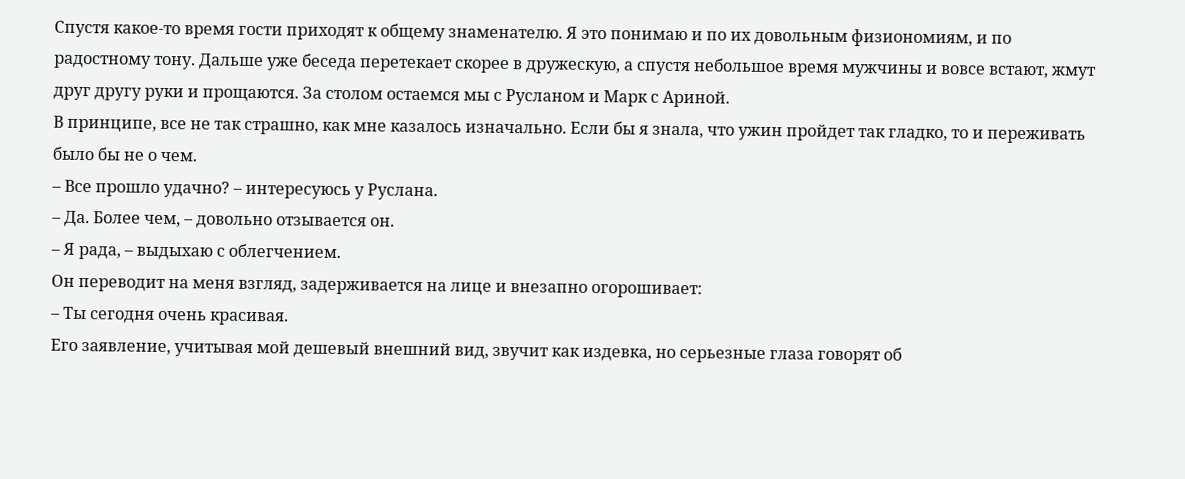Спустя какое-то время гости приходят к общему знаменателю. Я это понимаю и по их довольным физиономиям, и по радостному тону. Дальше уже беседа перетекает скорее в дружескую, а спустя небольшое время мужчины и вовсе встают, жмут друг другу руки и прощаются. За столом остаемся мы с Русланом и Марк с Ариной.
В принципе, все не так страшно, как мне казалось изначально. Если бы я знала, что ужин пройдет так гладко, то и переживать было бы не о чем.
– Все прошло удачно? – интересуюсь у Руслана.
– Да. Более чем, – довольно отзывается он.
– Я рада, – выдыхаю с облегчением.
Он переводит на меня взгляд, задерживается на лице и внезапно огорошивает:
– Ты сегодня очень красивая.
Его заявление, учитывая мой дешевый внешний вид, звучит как издевка, но серьезные глаза говорят об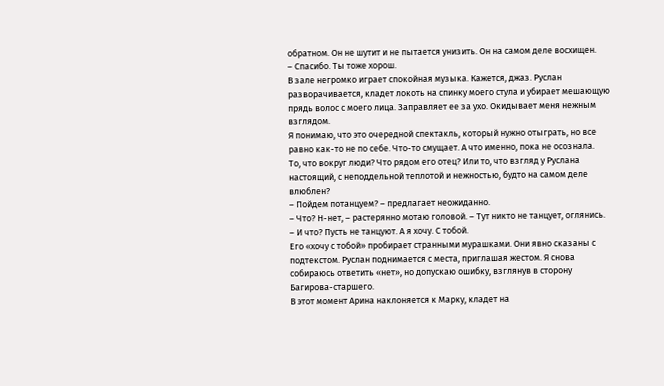обратном. Он не шутит и не пытается унизить. Он на самом деле восхищен.
– Спасибо. Ты тоже хорош.
В зале негромко играет спокойная музыка. Кажется, джаз. Руслан разворачивается, кладет локоть на спинку моего стула и убирает мешающую прядь волос с моего лица. Заправляет ее за ухо. Окидывает меня нежным взглядом.
Я понимаю, что это очередной спектакль, который нужно отыграть, но все равно как-то не по себе. Что-то смущает. А что именно, пока не осознала.
То, что вокруг люди? Что рядом его отец? Или то, что взгляд у Руслана настоящий, с неподдельной теплотой и нежностью, будто на самом деле влюблен?
– Пойдем потанцуем? – предлагает неожиданно.
– Что? Н-нет, – растерянно мотаю головой. – Тут никто не танцует, оглянись.
– И что? Пусть не танцуют. А я хочу. С тобой.
Его «хочу с тобой» пробирает странными мурашками. Они явно сказаны с подтекстом. Руслан поднимается с места, приглашая жестом. Я снова собираюсь ответить «нет», но допускаю ошибку, взглянув в сторону Багирова-старшего.
В этот момент Арина наклоняется к Марку, кладет на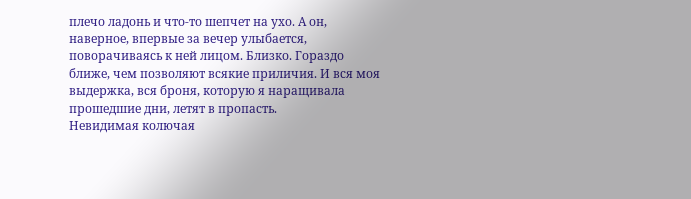плечо ладонь и что-то шепчет на ухо. А он, наверное, впервые за вечер улыбается, поворачиваясь к ней лицом. Близко. Гораздо ближе, чем позволяют всякие приличия. И вся моя выдержка, вся броня, которую я наращивала прошедшие дни, летят в пропасть.
Невидимая колючая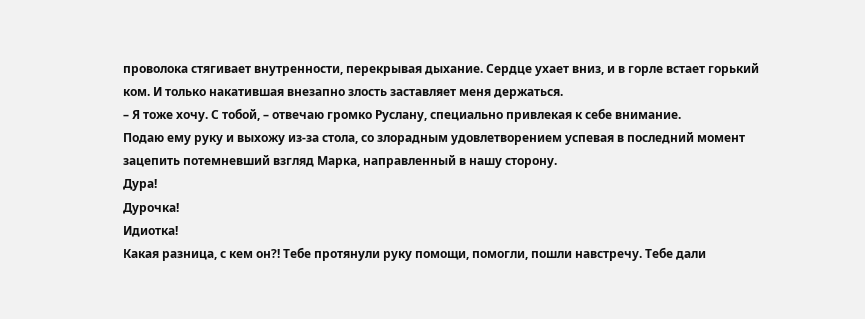проволока стягивает внутренности, перекрывая дыхание. Сердце ухает вниз, и в горле встает горький ком. И только накатившая внезапно злость заставляет меня держаться.
– Я тоже хочу. С тобой, – отвечаю громко Руслану, специально привлекая к себе внимание.
Подаю ему руку и выхожу из-за стола, со злорадным удовлетворением успевая в последний момент зацепить потемневший взгляд Марка, направленный в нашу сторону.
Дура!
Дурочка!
Идиотка!
Какая разница, с кем он?! Тебе протянули руку помощи, помогли, пошли навстречу. Тебе дали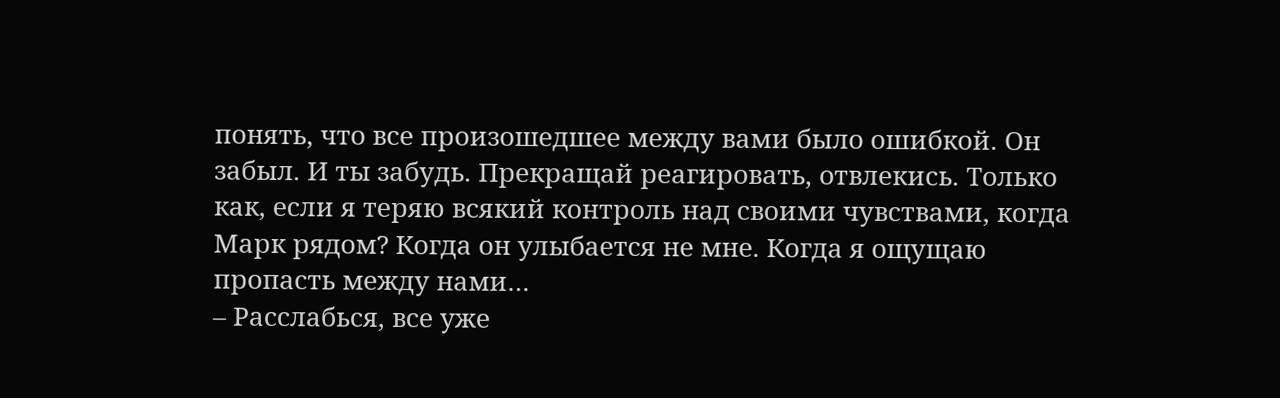понять, что все произошедшее между вами было ошибкой. Он забыл. И ты забудь. Прекращай реагировать, отвлекись. Только как, если я теряю всякий контроль над своими чувствами, когда Марк рядом? Когда он улыбается не мне. Когда я ощущаю пропасть между нами…
– Расслабься, все уже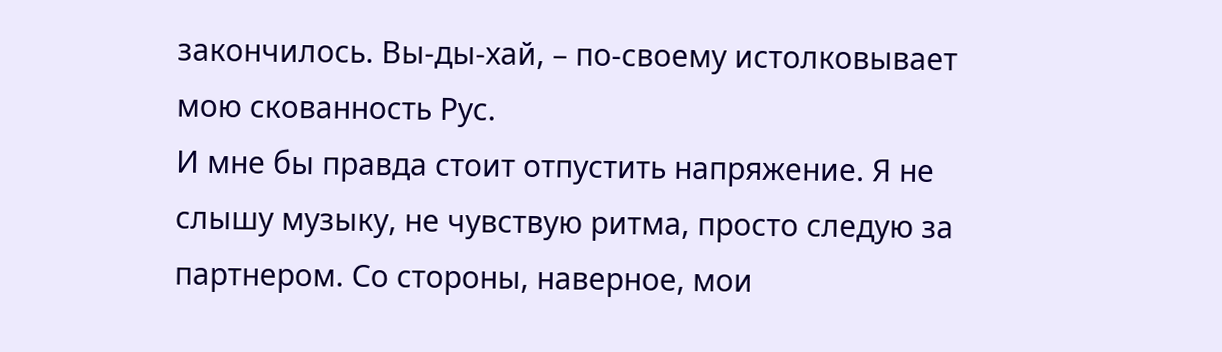закончилось. Вы-ды-хай, – по-своему истолковывает мою скованность Рус.
И мне бы правда стоит отпустить напряжение. Я не слышу музыку, не чувствую ритма, просто следую за партнером. Со стороны, наверное, мои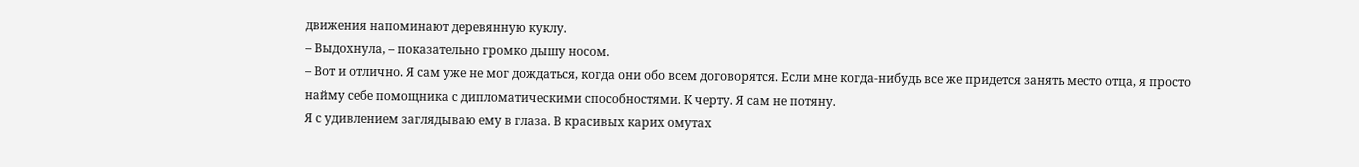движения напоминают деревянную куклу.
– Выдохнула, – показательно громко дышу носом.
– Вот и отлично. Я сам уже не мог дождаться, когда они обо всем договорятся. Если мне когда-нибудь все же придется занять место отца, я просто найму себе помощника с дипломатическими способностями. К черту. Я сам не потяну.
Я с удивлением заглядываю ему в глаза. В красивых карих омутах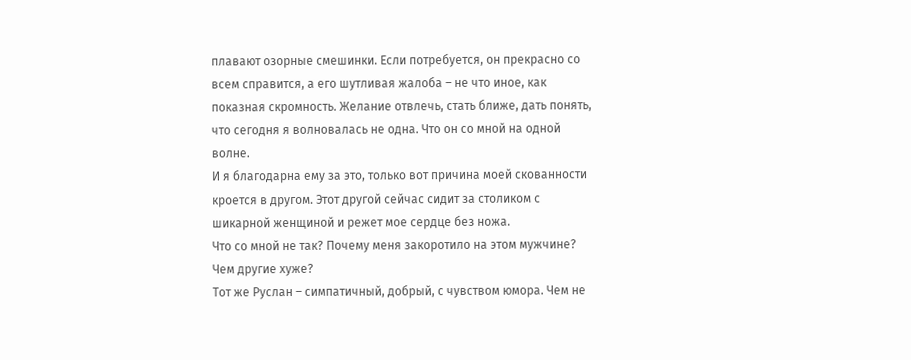плавают озорные смешинки. Если потребуется, он прекрасно со всем справится, а его шутливая жалоба – не что иное, как показная скромность. Желание отвлечь, стать ближе, дать понять, что сегодня я волновалась не одна. Что он со мной на одной волне.
И я благодарна ему за это, только вот причина моей скованности кроется в другом. Этот другой сейчас сидит за столиком с шикарной женщиной и режет мое сердце без ножа.
Что со мной не так? Почему меня закоротило на этом мужчине? Чем другие хуже?
Тот же Руслан – симпатичный, добрый, с чувством юмора. Чем не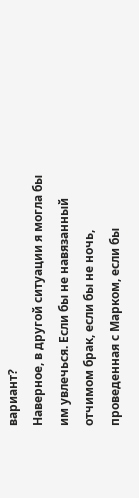вариант?
Наверное, в другой ситуации я могла бы им увлечься. Если бы не навязанный отчимом брак, если бы не ночь, проведенная с Марком, если бы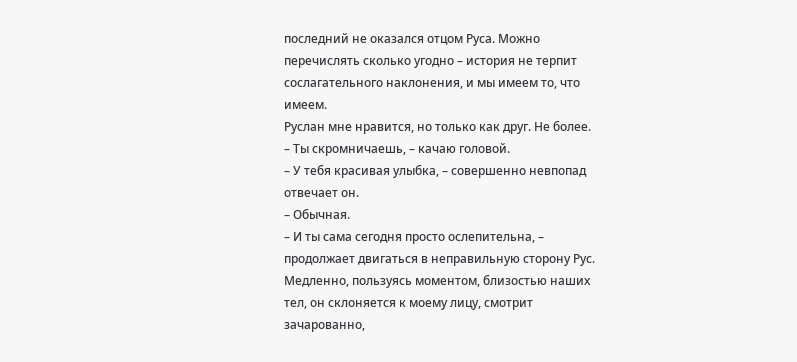последний не оказался отцом Руса. Можно перечислять сколько угодно – история не терпит сослагательного наклонения, и мы имеем то, что имеем.
Руслан мне нравится, но только как друг. Не более.
– Ты скромничаешь, – качаю головой.
– У тебя красивая улыбка, – совершенно невпопад отвечает он.
– Обычная.
– И ты сама сегодня просто ослепительна, – продолжает двигаться в неправильную сторону Рус.
Медленно, пользуясь моментом, близостью наших тел, он склоняется к моему лицу, смотрит зачарованно,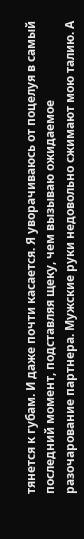тянется к губам. И даже почти касается. Я уворачиваюсь от поцелуя в самый последний момент, подставляя щеку, чем вызываю ожидаемое разочарование партнера. Мужские руки недовольно сжимают мою талию. А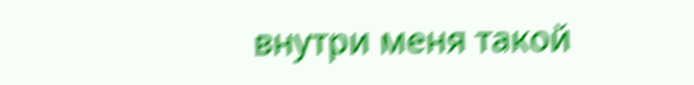внутри меня такой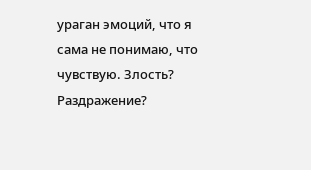ураган эмоций, что я сама не понимаю, что чувствую. Злость? Раздражение?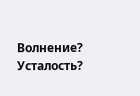Волнение? Усталость?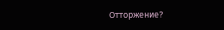Отторжение?